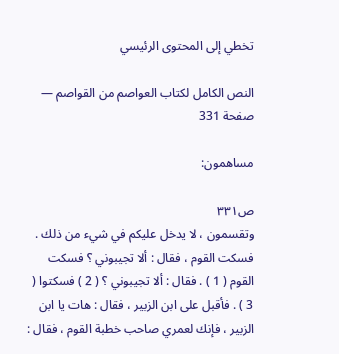تخطي إلى المحتوى الرئيسي

النص الكامل لكتاب العواصم من القواصم — صفحة 331

مساهمون:

ص٣٣١
وتقسمون ، لا يدخل عليكم في شيء من ذلك . فسكت القوم ، فقال : ألا تجيبوني ؟ فسكت القوم ( 1 ) . فقال : ألا تجيبوني ؟ ( 2 ) فسكتوا ( 3 ) . فأقبل على ابن الزبير ، فقال : هات يا ابن الزبير ، فإنك لعمري صاحب خطبة القوم ، فقال :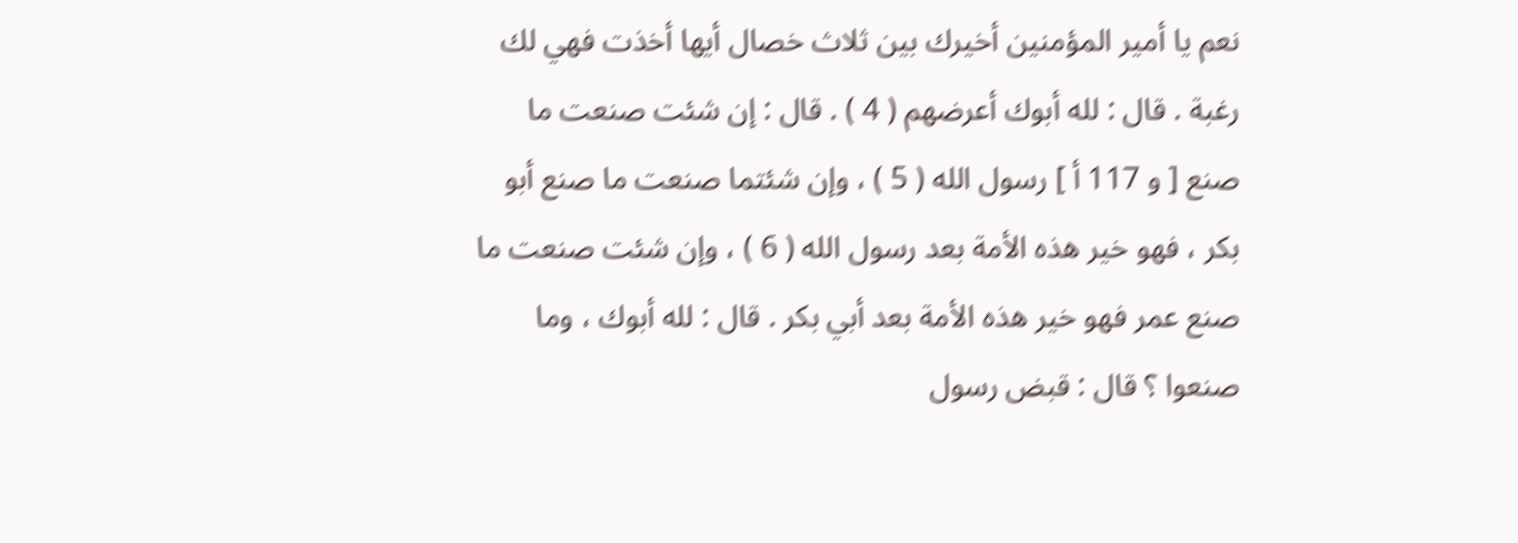نعم يا أمير المؤمنين أخيرك بين ثلاث خصال أيها أخذت فهي لك رغبة . قال : لله أبوك أعرضهم ( 4 ) . قال : إن شئت صنعت ما صنع [ و 117 أ ] رسول الله ( 5 ) ، وإن شئتما صنعت ما صنع أبو بكر ، فهو خير هذه الأمة بعد رسول الله ( 6 ) ، وإن شئت صنعت ما صنع عمر فهو خير هذه الأمة بعد أبي بكر . قال : لله أبوك ، وما صنعوا ؟ قال : قبض رسول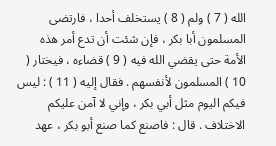الله ( 7 ) ولم ( 8 ) يستخلف أحدا ، فارتضى المسلمون أبا بكر ، فإن شئت أن تدع أمر هذه الأمة حتى يقضي الله فيه ( 9 ) قضاءه ، فيختار ( 10 ) المسلمون لأنفسهم . فقال إليه ( 11 ) : ليس فيكم اليوم مثل أبي بكر ، وإني لا آمن عليكم الاختلاف . قال : فاصنع كما صنع أبو بكر ، عهد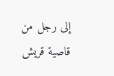إلى رجل من قاصية قريش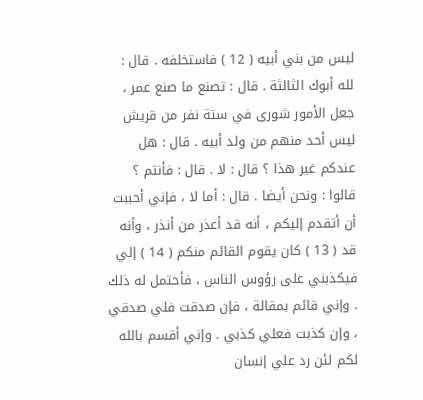ليس من بني أبيه ( 12 ) فاستخلفه . قال : لله أبوك الثالثة . قال : تصنع ما صنع عمر ، جعل الأمور شورى في ستة نفر من قريش ليس أحد منهم من ولد أبيه . قال : هل عندكم غير هذا ؟ قال : لا . قال : فأنتم ؟ قالوا : ونحن أيضا . قال : أما لا ، فإني أحببت أن أتقدم إليكم ، أنه قد أعذر من أنذر ، وأنه قد ( 13 ) كان يقوم القائم منكم ( 14 ) إلي فيكذبني على رؤوس الناس ، فأحتمل له ذلك . وإني قائم بمقالة ، فإن صدقت فلي صدقي ، وإن كذبت فعلي كذبي . وإني أقسم بالله لكم لئن رد علي إنسان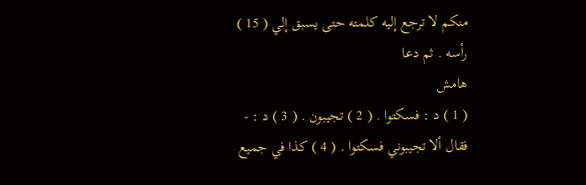منكم لا ترجع إليه كلمته حتى يسبق إلي ( 15 ) رأسه . ثم دعا
هامش
( 1 ) د : فسكتوا . ( 2 ) تجيبون . ( 3 ) د : - فقال ألا تجيبوني فسكتوا . ( 4 ) كذا في جميع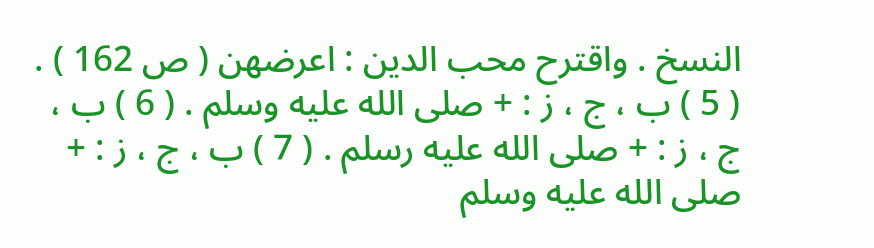النسخ . واقترح محب الدين : اعرضهن ( ص 162 ) . ( 5 ) ب ، ج ، ز : + صلى الله عليه وسلم . ( 6 ) ب ، ج ، ز : + صلى الله عليه رسلم . ( 7 ) ب ، ج ، ز : + صلى الله عليه وسلم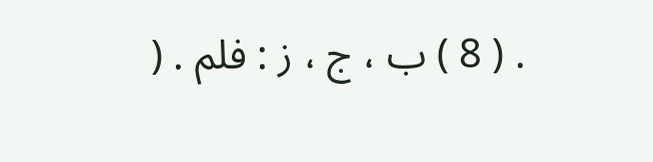. ( 8 ) ب ، ج ، ز : فلم . (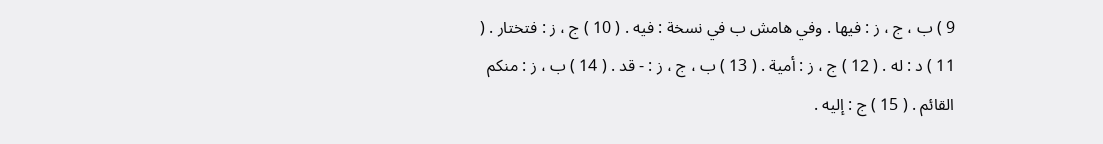9 ) ب ، ج ، ز : فيها . وفي هامش ب في نسخة : فيه . ( 10 ) ج ، ز : فتختار . ( 11 ) د : له . ( 12 ) ج ، ز : أمية . ( 13 ) ب ، ج ، ز : - قد . ( 14 ) ب ، ز : منكم القائم . ( 15 ) ج : إليه .